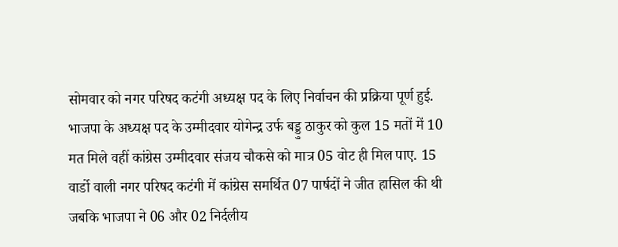सोमवार को नगर परिषद कटंगी अध्यक्ष पद के लिए निर्वाचन की प्रक्रिया पूर्ण हुई. भाजपा के अध्यक्ष पद के उम्मीदवार योगेन्द्र उर्फ बड्डु ठाकुर को कुल 15 मतों में 10 मत मिले वहीं कांग्रेस उम्मीदवार संजय चौकसे को मात्र 05 वोट ही मिल पाए. 15 वार्डो वाली नगर परिषद कटंगी में कांग्रेस समर्थित 07 पार्षदों ने जीत हासिल की थी जबकि भाजपा ने 06 और 02 निर्दलीय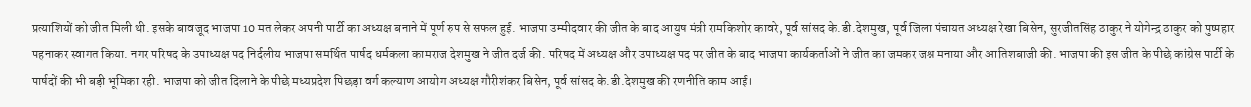प्रत्याशियों को जीत मिली थी. इसके बावजूद भाजपा 10 मत लेकर अपनी पार्टी का अध्यक्ष बनाने में पूर्ण रुप से सफल हुई. भाजपा उम्मीदवार की जीत के बाद आयुष मंत्री रामकिशोर कावरे, पूर्व सांसद के.डी.देशमुख, पूर्व जिला पंचायत अध्यक्ष रेखा बिसेन, सुरजीतसिंह ठाकुर ने योगेन्द्र ठाकुर को पुष्पहार पहनाकर स्वागत किया. नगर परिषद के उपाध्यक्ष पद निर्दलीय भाजपा समर्थित पार्षद धर्मकला कामराज देशमुख ने जीत दर्ज की. परिषद में अध्यक्ष और उपाध्यक्ष पद पर जीत के बाद भाजपा कार्यकर्ताओं ने जीत का जमकर जश्न मनाया और आतिशबाजी की. भाजपा की इस जीत के पीछे कांग्रेस पार्टी के पार्षदों की भी बड़ी भूमिका रही. भाजपा को जीत दिलाने के पीछे मध्यप्रदेश पिछड़ा वर्ग कल्याण आयोग अध्यक्ष गौरीशंकर बिसेन, पूर्व सांसद के.डी.देशमुख की रणनीति काम आई।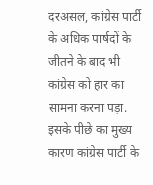दरअसल, कांग्रेस पार्टी के अधिक पार्षदों के जीतने के बाद भी कांग्रेस को हार का सामना करना पड़ा. इसके पीछे का मुख्य कारण कांग्रेस पार्टी के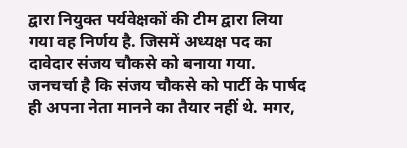द्वारा नियुक्त पर्यवेक्षकों की टीम द्वारा लिया गया वह निर्णय है. जिसमें अध्यक्ष पद का दावेदार संजय चौकसे को बनाया गया. जनचर्चा है कि संजय चौकसे को पार्टी के पार्षद ही अपना नेता मानने का तैयार नहीं थे. मगर,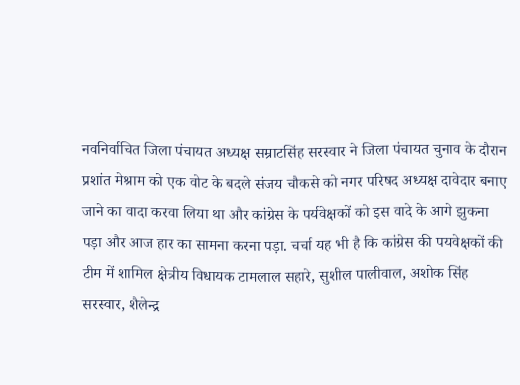नवनिर्वाचित जिला पंचायत अध्यक्ष सम्राटसिंह सरस्वार ने जिला पंचायत चुनाव के दौरान प्रशांत मेश्राम को एक वोट के बदले संजय चौकसे को नगर परिषद अध्यक्ष दावेदार बनाए जाने का वादा करवा लिया था और कांग्रेस के पर्यवेक्षकों को इस वादे के आगे झुकना पड़ा और आज हार का सामना करना पड़ा. चर्चा यह भी है कि कांग्रेस की पयवेक्षकों की टीम में शामिल क्षेत्रीय विधायक टामलाल सहारे, सुशील पालीवाल, अशोक सिंह सरस्वार, शैलेन्द्र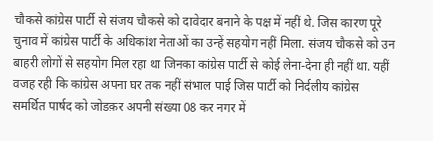चौकसे कांग्रेस पार्टी से संजय चौकसे को दावेदार बनाने के पक्ष में नहीं थे. जिस कारण पूरे चुनाव में कांग्रेस पार्टी के अधिकांश नेताओं का उन्हें सहयोग नहीं मिला. संजय चौकसे को उन बाहरी लोगों से सहयोग मिल रहा था जिनका कांग्रेस पार्टी से कोई लेना-देना ही नहीं था. यहीं वजह रही कि कांग्रेस अपना घर तक नहीं संभाल पाई जिस पार्टी को निर्दलीय कांग्रेस समर्थित पार्षद को जोडक़र अपनी संख्या 08 कर नगर में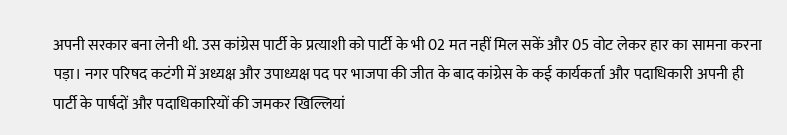अपनी सरकार बना लेनी थी. उस कांग्रेस पार्टी के प्रत्याशी को पार्टी के भी 02 मत नहीं मिल सकें और 05 वोट लेकर हार का सामना करना पड़ा। नगर परिषद कटंगी में अध्यक्ष और उपाध्यक्ष पद पर भाजपा की जीत के बाद कांग्रेस के कई कार्यकर्ता और पदाधिकारी अपनी ही पार्टी के पार्षदों और पदाधिकारियों की जमकर खिल्लियां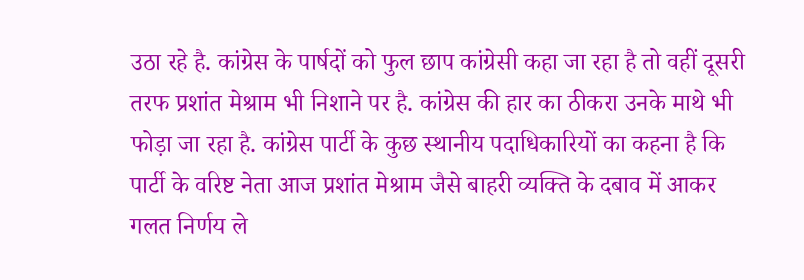उठा रहे है. कांग्रेस के पार्षदों को फुल छाप कांग्रेसी कहा जा रहा है तो वहीं दूसरी तरफ प्रशांत मेश्राम भी निशाने पर है. कांग्रेस की हार का ठीकरा उनके माथे भी फोड़ा जा रहा है. कांग्रेस पार्टी के कुछ स्थानीय पदाधिकारियों का कहना है कि पार्टी के वरिष्ट नेता आज प्रशांत मेश्राम जैसे बाहरी व्यक्ति के दबाव में आकर गलत निर्णय ले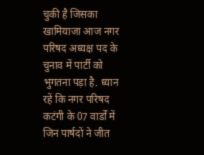चुकी है जिसका खामियाजा आज नगर परिषद अध्यक्ष पद के चुनाव में पार्टी को भुगतना पड़ा है. ध्यान रहें कि नगर परिषद कटंगी के 07 वार्डों में जिन पार्षदों ने जीत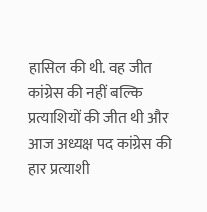हासिल की थी. वह जीत कांग्रेस की नहीं बल्कि प्रत्याशियों की जीत थी और आज अध्यक्ष पद कांग्रेस की हार प्रत्याशी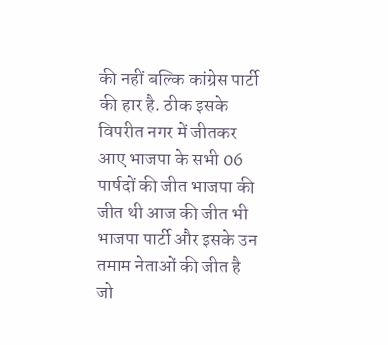की नहीं बल्कि कांग्रेस पार्टी की हार है. ठीक इसके विपरीत नगर में जीतकर आए भाजपा के सभी 06 पार्षदों की जीत भाजपा की जीत थी आज की जीत भी भाजपा पार्टी और इसके उन तमाम नेताओं की जीत है जो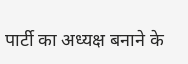पार्टी का अध्यक्ष बनाने के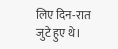लिए दिन-रात जुटे हुए थे।